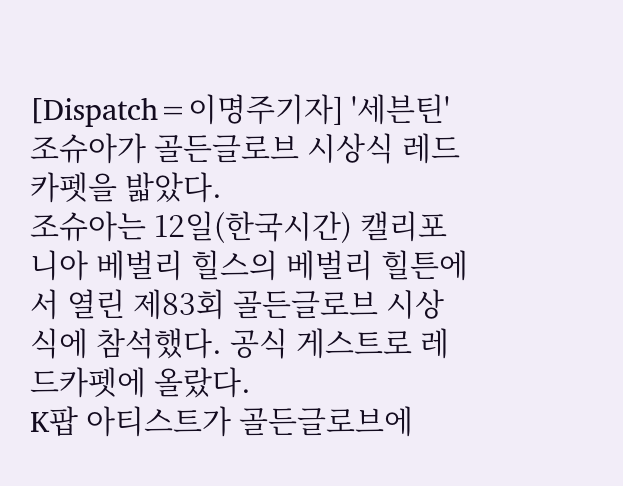[Dispatch=이명주기자] '세븐틴' 조슈아가 골든글로브 시상식 레드카펫을 밟았다.
조슈아는 12일(한국시간) 캘리포니아 베벌리 힐스의 베벌리 힐튼에서 열린 제83회 골든글로브 시상식에 참석했다. 공식 게스트로 레드카펫에 올랐다.
K팝 아티스트가 골든글로브에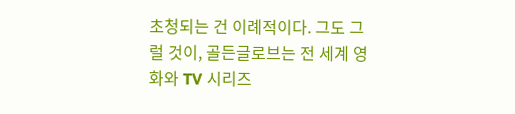초청되는 건 이례적이다. 그도 그럴 것이, 골든글로브는 전 세계 영화와 TV 시리즈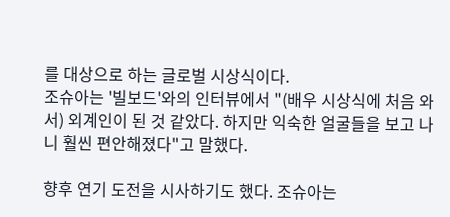를 대상으로 하는 글로벌 시상식이다.
조슈아는 '빌보드'와의 인터뷰에서 "(배우 시상식에 처음 와서) 외계인이 된 것 같았다. 하지만 익숙한 얼굴들을 보고 나니 훨씬 편안해졌다"고 말했다.

향후 연기 도전을 시사하기도 했다. 조슈아는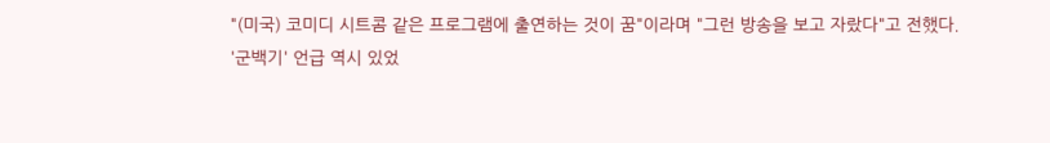"(미국) 코미디 시트콤 같은 프로그램에 출연하는 것이 꿈"이라며 "그런 방송을 보고 자랐다"고 전했다.
'군백기' 언급 역시 있었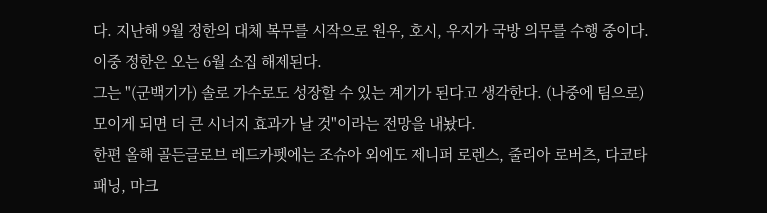다. 지난해 9월 정한의 대체 복무를 시작으로 원우, 호시, 우지가 국방 의무를 수행 중이다. 이중 정한은 오는 6월 소집 해제된다.
그는 "(군백기가) 솔로 가수로도 성장할 수 있는 계기가 된다고 생각한다. (나중에 팀으로) 모이게 되면 더 큰 시너지 효과가 날 것"이라는 전망을 내놨다.
한편 올해 골든글로브 레드카펫에는 조슈아 외에도 제니퍼 로렌스, 줄리아 로버츠, 다코타 패닝, 마크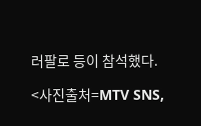러팔로 등이 참석했다.

<사진출처=MTV SNS,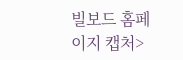빌보드 홈페이지 캡처>